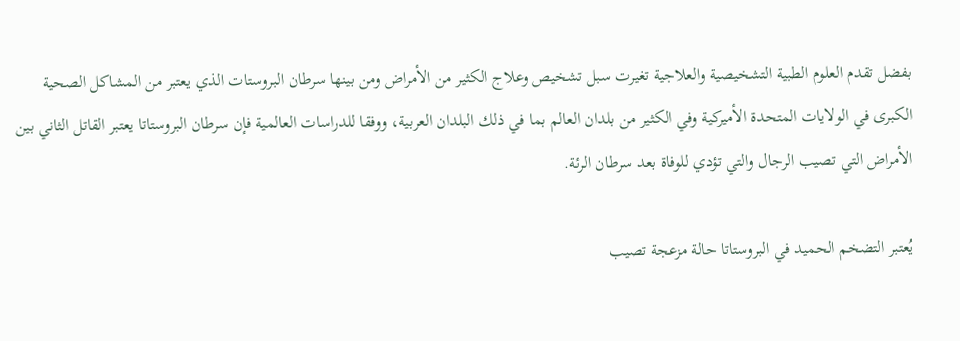بفضل تقدم العلوم الطبية التشخيصية والعلاجية تغيرت سبل تشخيص وعلاج الكثير من الأمراض ومن بينها سرطان البروستات الذي يعتبر من المشاكل الصحية الكبرى في الولايات المتحدة الأميركية وفي الكثير من بلدان العالم بما في ذلك البلدان العربية، ووفقا للدراسات العالمية فإن سرطان البروستاتا يعتبر القاتل الثاني بين الأمراض التي تصيب الرجال والتي تؤدي للوفاة بعد سرطان الرئة.

يُعتبر التضخم الحميد في البروستاتا حالة مزعجة تصيب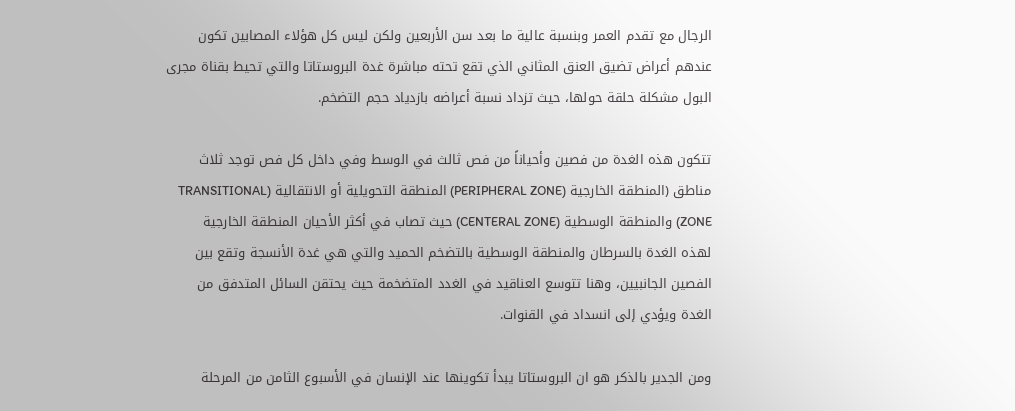الرجال مع تقدم العمر وبنسبة عالية ما بعد سن الأربعين ولكن ليس كل هؤلاء المصابين تكون عندهم أعراض تضيق العنق المثاني الذي تقع تحته مباشرة غدة البروستاتا والتي تحيط بقناة مجرى البول مشكلة حلقة حولها، حيث تزداد نسبة أعراضه بازدياد حجم التضخم.

تتكون هذه الغدة من فصين وأحياناً من فص ثالث في الوسط وفي داخل كل فص توجد ثلاث مناطق (المنطقة الخارجية (PERIPHERAL ZONE) المنطقة التحويلية أو الانتقالية (TRANSITIONAL ZONE) والمنطقة الوسطية (CENTERAL ZONE) حيث تصاب في أكثر الأحيان المنطقة الخارجية لهذه الغدة بالسرطان والمنطقة الوسطية بالتضخم الحميد والتي هي غدة الأنسجة وتقع بين الفصين الجانبيين، وهنا تتوسع العناقيد في الغدد المتضخمة حيث يحتقن السائل المتدفق من الغدة ويؤدي إلى انسداد في القنوات.

ومن الجدير بالذكر هو ان البروستاتا يبدأ تكوينها عند الإنسان في الأسبوع الثامن من المرحلة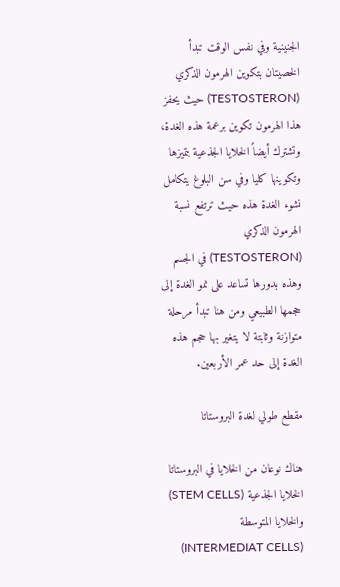الجنينية وفي نفس الوقت تبدأ الخصيتان بتكوين الهرمون الذكري (TESTOSTERON) حيث يحفز هذا الهرمون تكوين برعمة هذه الغدة، وتشترك أيضاً الخلايا الجذعية بتميزها وتكوينها كليا وفي سن البلوغ يتكامل نشوء الغدة هذه حيث ترتفع نسبة الهرمون الذكري (TESTOSTERON) في الجسم وهذه بدورها تساعد على نمو الغدة إلى حجمها الطبيعي ومن هنا تبدأ مرحلة متوازنة وثابتة لا يتغير بها حجم هذه الغدة إلى حد عمر الأربعين.

مقطع طولي لغدة البروستاتا

هناك نوعان من الخلايا في البروستاتا الخلايا الجذعية (STEM CELLS) والخلايا المتوسطة (INTERMEDIAT CELLS)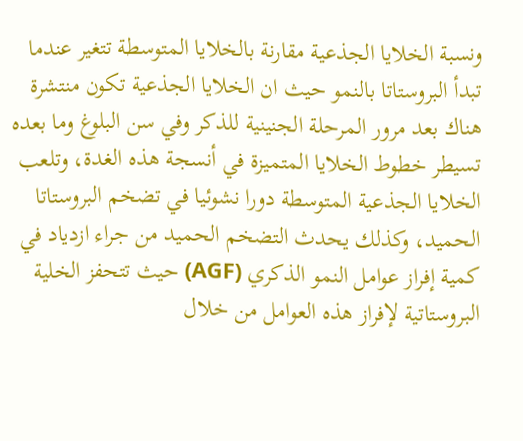ونسبة الخلايا الجذعية مقارنة بالخلايا المتوسطة تتغير عندما تبدأ البروستاتا بالنمو حيث ان الخلايا الجذعية تكون منتشرة هناك بعد مرور المرحلة الجنينية للذكر وفي سن البلوغ وما بعده تسيطر خطوط الخلايا المتميزة في أنسجة هذه الغدة، وتلعب الخلايا الجذعية المتوسطة دورا نشوئيا في تضخم البروستاتا الحميد، وكذلك يحدث التضخم الحميد من جراء ازدياد في كمية إفراز عوامل النمو الذكري (AGF) حيث تتحفز الخلية البروستاتية لإفراز هذه العوامل من خلال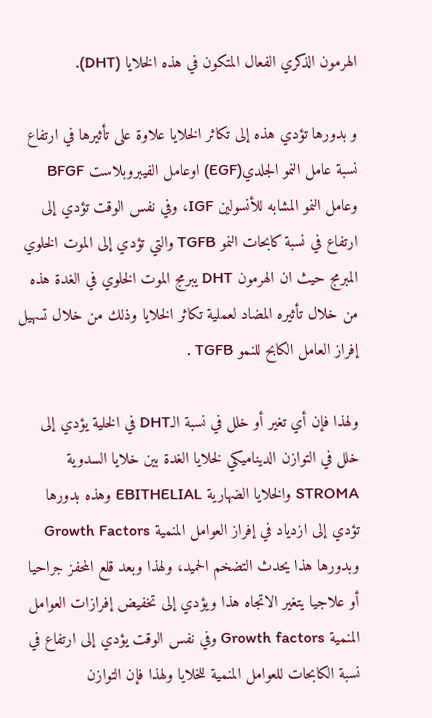الهرمون الذكري الفعال المتكون في هذه الخلايا (DHT).

و بدورها تؤدي هذه إلى تكاثر الخلايا علاوة على تأثيرها في ارتفاع نسبة عامل النمو الجلدي(EGF) اوعامل الفيبروبلاست BFGF وعامل النمو المشابه للأنسولين IGF، وفي نفس الوقت تؤدي إلى ارتفاع في نسبة كابحات النمو TGFB والتي تؤدي إلى الموت الخلوي المبرمج حيث ان الهرمون DHT يبرمج الموت الخلوي في الغدة هذه من خلال تأثيره المضاد لعملية تكاثر الخلايا وذلك من خلال تسهيل إفراز العامل الكابح للنمو TGFB .

ولهذا فإن أي تغير أو خلل في نسبة الـDHT في الخلية يؤدي إلى خلل في التوازن الديناميكي لخلايا الغدة بين خلايا السدوية STROMA والخلايا الضهارية EBITHELIAL وهذه بدورها تؤدي إلى ازدياد في إفراز العوامل المنمية Growth Factors وبدورها هذا يحدث التضخم الحميد، ولهذا وبعد قلع المحفز جراحيا أو علاجيا يتغير الاتجاه هذا ويؤدي إلى تخفيض إفرازات العوامل المنمية Growth factors وفي نفس الوقت يؤدي إلى ارتفاع في نسبة الكابحات للعوامل المنمية للخلايا ولهذا فإن التوازن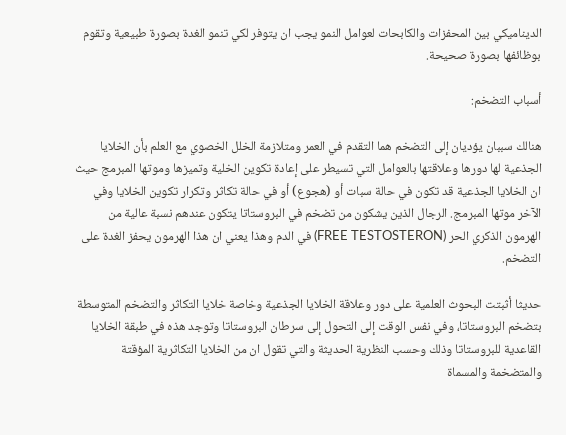الديناميكي بين المحفزات والكابحات لعوامل النمو يجب ان يتوفر لكي تنمو الغدة بصورة طبيعية وتقوم بوظائفها بصورة صحيحة.

أسباب التضخم:

هنالك سببان يؤديان إلى التضخم هما التقدم في العمر ومتلازمة الخلل الخصوي مع العلم بأن الخلايا الجذعية لها دورها وعلاقتها بالعوامل التي تسيطر على إعادة تكوين الخلية وتميزها وموتها المبرمج حيث ان الخلايا الجذعية قد تكون في حالة سبات أو (هجوع) أو في حالة تكاثر وتكرار تكوين الخلايا وفي الآخر موتها المبرمج. الرجال الذين يشكون من تضخم في البروستاتا يتكون عندهم نسبة عالية من الهرمون الذكري الحر (FREE TESTOSTERON) في الدم وهذا يعني ان هذا الهرمون يحفز الغدة على التضخم.

حديثا أثبتت البحوث العلمية على دور وعلاقة الخلايا الجذعية وخاصة خلايا التكاثر والتضخم المتوسطة بتضخم البروستاتا، وفي نفس الوقت إلى التحول إلى سرطان البروستاتا وتوجد هذه في طبقة الخلايا القاعدية للبروستاتا وذلك وحسب النظرية الحديثة والتي تقول ان من الخلايا التكاثرية المؤقتة والمتضخمة والمسماة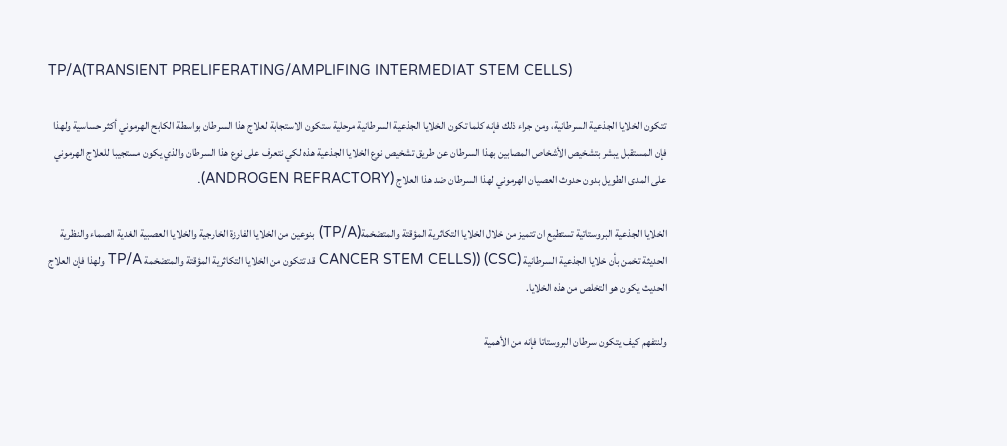TP/A(TRANSIENT PRELIFERATING/AMPLIFING INTERMEDIAT STEM CELLS)

تتكون الخلايا الجذعية السرطانية، ومن جراء ذلك فإنه كلما تكون الخلايا الجذعية السرطانية مرحلية ستكون الاستجابة لعلاج هذا السرطان بواسطة الكابح الهرموني أكثر حساسية ولهذا فإن المستقبل يبشر بتشخيص الأشخاص المصابين بهذا السرطان عن طريق تشخيص نوع الخلايا الجذعية هذه لكي نتعرف على نوع هذا السرطان والذي يكون مستجيبا للعلاج الهرموني على المدى الطويل بدون حدوث العصيان الهرموني لهذا السرطان ضد هذا العلاج (ANDROGEN REFRACTORY).

الخلايا الجذعية البروستاتية تستطيع ان تتميز من خلال الخلايا التكاثرية المؤقتة والمتضخمة(TP/A) بنوعين من الخلايا الفارزة الخارجية والخلايا العصبية الغدية الصماء والنظرية الحديثة تخمن بأن خلايا الجذعية السرطانية CANCER STEM CELLS)) (CSC) قد تتكون من الخلايا التكاثرية المؤقتة والمتضخمة TP/A ولهذا فإن العلاج الحديث يكون هو التخلص من هذه الخلايا.

ولنتفهم كيف يتكون سرطان البروستاتا فإنه من الأهمية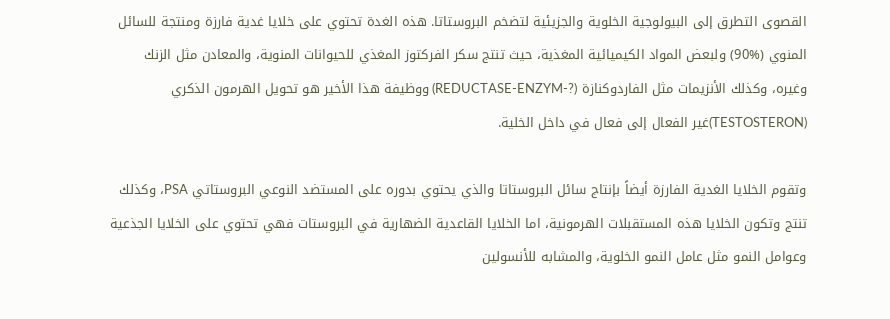القصوى التطرق إلى البيولوجية الخلوية والجزيئية لتضخم البروستاتا. هذه الغدة تحتوي على خلايا غدية فارزة ومنتجة للسائل المنوي (%90) ولبعض المواد الكيميائية المغذية، حيث تنتج سكر الفركتوز المغذي للحيوانات المنوية، والمعادن مثل الزنك وغيره، وكذلك الأنزيمات مثل الفاردوكنازة (?-REDUCTASE-ENZYM) ووظيفة هذا الأخير هو تحويل الهرمون الذكري (TESTOSTERON)غير الفعال إلى فعال في داخل الخلية.

وتقوم الخلايا الغدية الفارزة أيضاً بإنتاج سائل البروستاتا والذي يحتوي بدوره على المستضد النوعي البروستاتي PSA، وكذلك تنتج وتكون الخلايا هذه المستقبلات الهرمونية، اما الخلايا القاعدية الضهارية في البروستات فهي تحتوي على الخلايا الجذعية وعوامل النمو مثل عامل النمو الخلوية، والمشابه للأنسولين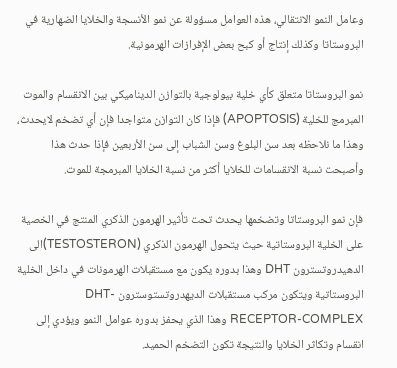وعامل النمو الانتقالي، هذه العوامل مسؤولة عن نمو الأنسجة والخلايا الضهارية في البروستاتا وكذلك إنتاج أو كبح بعض الإفرازات الهرمونية.

نمو البروستاتا متعلق كأي خلية بيولوجية بالتوازن الديناميكي بين الانقسام والموت المبرمج للخلية (APOPTOSIS) فإذا كان التوازن متواجدا فإن أي تضخم لايحدث، وهذا ما نلاحظه بعد سن البلوغ وسن الشباب إلى سن الأربعين فإذا حدث هذا وأصبحت نسبة الانقسامات للخلايا أكثر من نسبة الخلايا المبرمجة للموت.

فإن نمو البروستاتا وتضخمها يحدث تحت تأثير الهرمون الذكري المنتج في الخصية على الخلية البروستاتية حيث يتحول الهرمون الذكري (TESTOSTERON)الى الدهيدروتسترون DHT وهذا بدوره يكون مع مستقبلات الهرمونات في داخل الخلية البروستاتية ويتكون مركب مستقبلات الديهدروتستوسترون DHT-RECEPTOR-COMPLEX وهذا الذي يحفز بدوره عوامل النمو ويؤدي إلى انقسام وتكاثر الخلايا والنتيجة تكون التضخم الحميد.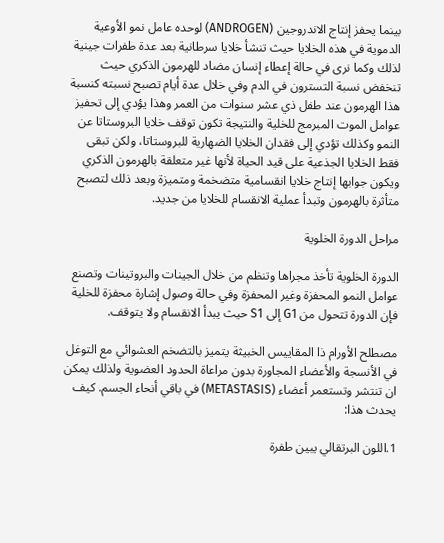بينما يحفز إنتاج الاندروجين (ANDROGEN) لوحده عامل نمو الأوعية الدموية في هذه الخلايا حيث تنشأ خلايا سرطانية بعد عدة طفرات جينية لذلك وكما نرى في حالة إعطاء إنسان مضاد للهرمون الذكري حيث تنخفض نسبة التسترون في الدم وفي خلال عدة أيام تصبح نسبته كنسبة هذا الهرمون عند طفل ذي عشر سنوات من العمر وهذا يؤدي إلى تحفيز عوامل الموت المبرمج للخلية والنتيجة تكون توقف خلايا البروستاتا عن النمو وكذلك تؤدي إلى فقدان الخلايا الضهارية للبروستاتا، ولكن تبقى فقط الخلايا الجذعية على قيد الحياة لأنها غير متعلقة بالهرمون الذكري ويكون جوابها إنتاج خلايا انقسامية متضخمة ومتميزة وبعد ذلك لتصبح متأثرة بالهرمون وتبدأ عملية الانقسام للخلايا من جديد.

مراحل الدورة الخلوية

الدورة الخلوية تأخذ مجراها وتنظم من خلال الجينات والبروتينات وتصنع عوامل النمو المحفزة وغير المحفزة وفي حالة وصول إشارة محفزة للخلية فإن الدورة تتحول من G1 إلى S1 حيث يبدأ الانقسام ولا يتوقف.

مصطلح الأورام ذا المقاييس الخبيثة يتميز بالتضخم العشوائي مع التوغل في الأنسجة والأعضاء المجاورة بدون مراعاة الحدود العضوية ولذلك يمكن ان تنتشر وتستعمر أعضاء (METASTASIS) في باقي أنحاء الجسم. كيف يحدث هذا:

1.اللون البرتقالي يبين طفرة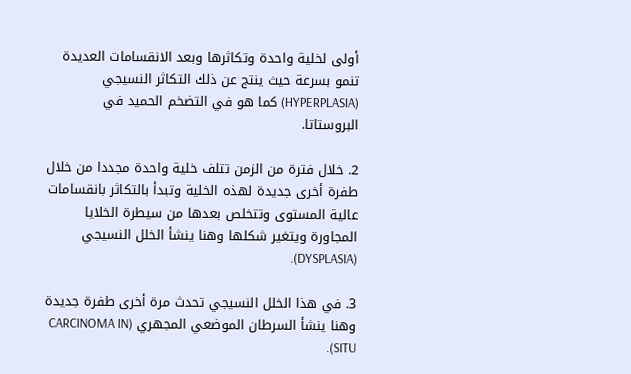أولى لخلية واحدة وتكاثرها وبعد الانقسامات العديدة تنمو بسرعة حيث ينتج عن ذلك التكاثر النسيجي (HYPERPLASIA) كما هو في التضخم الحميد في البروستاتا.

2. خلال فترة من الزمن تتلف خلية واحدة مجددا من خلال طفرة أخرى جديدة لهذه الخلية وتبدأ بالتكاثر بانقسامات عالية المستوى وتتخلص بعدها من سيطرة الخلايا المجاورة ويتغير شكلها وهنا ينشأ الخلل النسيجي (DYSPLASIA).

3. في هذا الخلل النسيجي تحدث مرة أخرى طفرة جديدة وهنا ينشأ السرطان الموضعي المجهري (CARCINOMA IN SITU).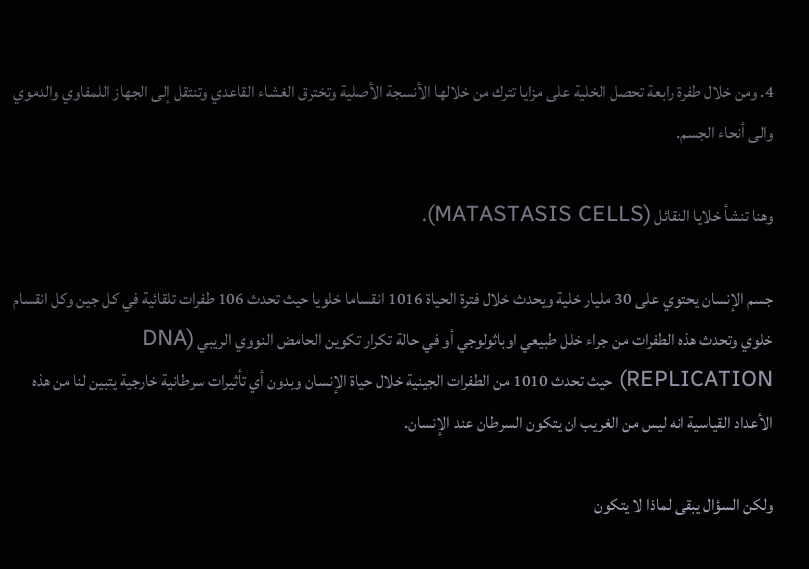4. ومن خلال طفرة رابعة تحصل الخلية على مزايا تترك من خلالها الأنسجة الأصلية وتخترق الغشاء القاعدي وتنتقل إلى الجهاز اللمفاوي والدموي والى أنحاء الجسم.

وهنا تنشأ خلايا النقائل (MATASTASIS CELLS).

جسم الإنسان يحتوي على 30 مليار خلية ويحدث خلال فترة الحياة 1016 انقساما خلويا حيث تحدث 106 طفرات تلقائية في كل جين وكل انقسام خلوي وتحدث هذه الطفرات من جراء خلل طبيعي اوباثولوجي أو في حالة تكرار تكوين الحامض النووي الريبي (DNA REPLICATION) حيث تحدث 1010 من الطفرات الجينية خلال حياة الإنسان وبدون أي تأثيرات سرطانية خارجية يتبين لنا من هذه الأعداد القياسية انه ليس من الغريب ان يتكون السرطان عند الإنسان.

ولكن السؤال يبقى لماذا لا يتكون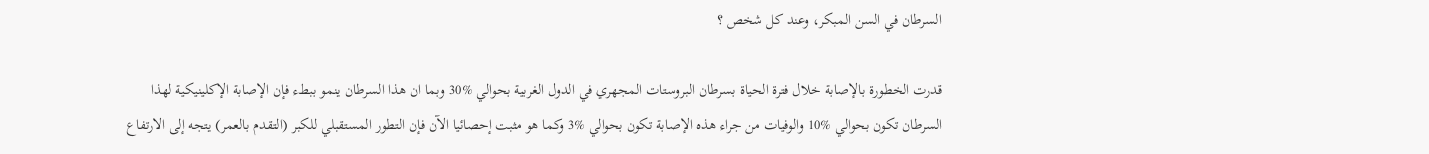السرطان في السن المبكر، وعند كل شخص ؟

قدرت الخطورة بالإصابة خلال فترة الحياة بسرطان البروستات المجهري في الدول الغربية بحوالي %30 وبما ان هذا السرطان ينمو ببطء فإن الإصابة الإكلينيكية لهذا السرطان تكون بحوالي %10 والوفيات من جراء هذه الإصابة تكون بحوالي %3 وكما هو مثبت إحصائيا الآن فإن التطور المستقبلي للكبر (التقدم بالعمر) يتجه إلى الارتفاع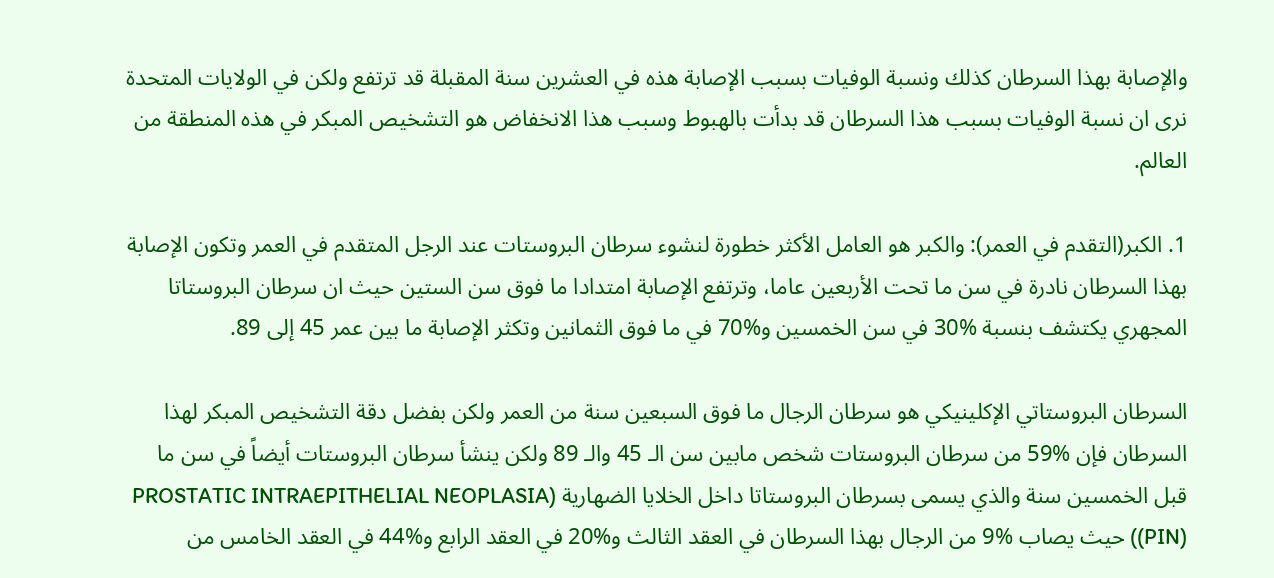والإصابة بهذا السرطان كذلك ونسبة الوفيات بسبب الإصابة هذه في العشرين سنة المقبلة قد ترتفع ولكن في الولايات المتحدة نرى ان نسبة الوفيات بسبب هذا السرطان قد بدأت بالهبوط وسبب هذا الانخفاض هو التشخيص المبكر في هذه المنطقة من العالم.

1. الكبر(التقدم في العمر): والكبر هو العامل الأكثر خطورة لنشوء سرطان البروستات عند الرجل المتقدم في العمر وتكون الإصابة بهذا السرطان نادرة في سن ما تحت الأربعين عاما، وترتفع الإصابة امتدادا ما فوق سن الستين حيث ان سرطان البروستاتا المجهري يكتشف بنسبة %30 في سن الخمسين و%70 في ما فوق الثمانين وتكثر الإصابة ما بين عمر 45 إلى 89.

السرطان البروستاتي الإكلينيكي هو سرطان الرجال ما فوق السبعين سنة من العمر ولكن بفضل دقة التشخيص المبكر لهذا السرطان فإن %59 من سرطان البروستات شخص مابين سن الـ 45 والـ 89 ولكن ينشأ سرطان البروستات أيضاً في سن ما قبل الخمسين سنة والذي يسمى بسرطان البروستاتا داخل الخلايا الضهارية (PROSTATIC INTRAEPITHELIAL NEOPLASIA (PIN)) حيث يصاب %9 من الرجال بهذا السرطان في العقد الثالث و%20 في العقد الرابع و%44 في العقد الخامس من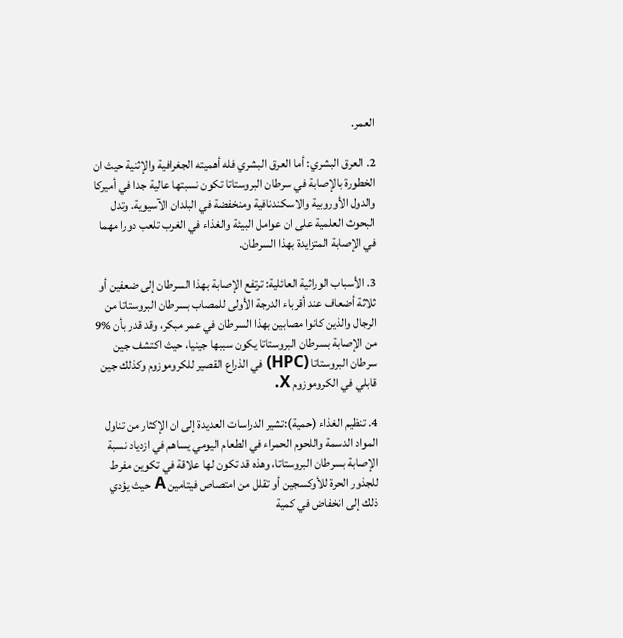العمر.

2. العرق البشري: أما العرق البشري فله أهميته الجغرافية والإثنية حيث ان الخطورة بالإصابة في سرطان البروستاتا تكون نسبتها عالية جدا في أميركا والدول الأوروبية والاسكندنافية ومنخفضة في البلدان الآسيوية. وتدل البحوث العلمية على ان عوامل البيئة والغذاء في الغرب تلعب دورا مهما في الإصابة المتزايدة بهذا السرطان.

3. الأسباب الوراثية العائلية: ترتفع الإصابة بهذا السرطان إلى ضعفين أو ثلاثة أضعاف عند أقرباء الدرجة الأولى للمصاب بسرطان البروستاتا من الرجال والذين كانوا مصابين بهذا السرطان في عمر مبكر، وقد قدر بأن %9 من الإصابة بسرطان البروستاتا يكون سببها جينيا، حيث اكتشف جين سرطان البروستاتا (HPC) في الذراع القصير للكروموزوم وكذلك جين قابلي في الكروموزوم X.

4. تنظيم الغذاء (حمية):تشير الدراسات العديدة إلى ان الإكثار من تناول المواد الدسمة واللحوم الحمراء في الطعام اليومي يساهم في ازدياد نسبة الإصابة بسرطان البروستاتا، وهذه قد تكون لها علاقة في تكوين مفرط للجذور الحرة للأوكسجين أو تقلل من امتصاص فيتامين A حيث يؤدي ذلك إلى انخفاض في كمية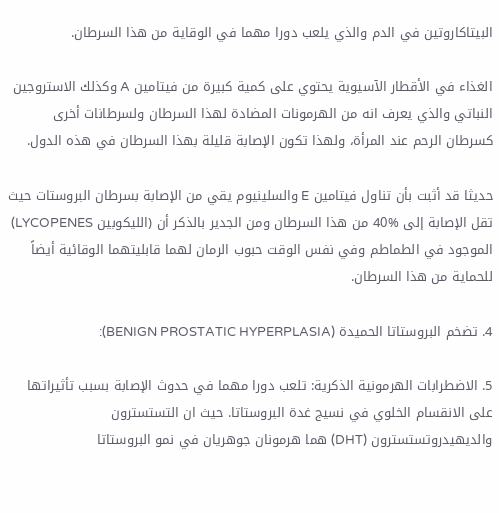البيتاكاروتين في الدم والذي يلعب دورا مهما في الوقاية من هذا السرطان.

الغذاء في الأقطار الآسيوية يحتوي على كمية كبيرة من فيتامين A وكذلك الاستروجين النباتي والذي يعرف انه من الهرمونات المضادة لهذا السرطان ولسرطانات أخرى كسرطان الرحم عند المرأة، ولهذا تكون الإصابة قليلة بهذا السرطان في هذه الدول.

حديثا قد أثبت بأن تناول فيتامين E والسلينيوم يقي من الإصابة بسرطان البروستات حيث تقل الإصابة إلى %40 من هذا السرطان ومن الجدير بالذكر أن (الليكوبين LYCOPENES) الموجود في الطماطم وفي نفس الوقت حبوب الرمان لهما قابليتهما الوقائية أيضاً للحماية من هذا السرطان.

4. تضخم البروستاتا الحميدة (BENIGN PROSTATIC HYPERPLASIA):

5. الاضطرابات الهرمونية الذكرية: تلعب دورا مهما في حدوث الإصابة بسبب تأثيراتها على الانقسام الخلوي في نسيج غدة البروستاتا. حيث ان التستسترون والديهيدروتستسترون (DHT) هما هرمونان جوهريان في نمو البروستاتا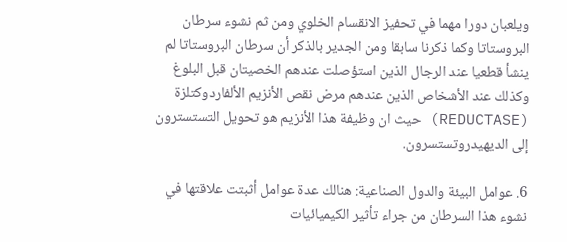ويلعبان دورا مهما في تحفيز الانقسام الخلوي ومن ثم نشوء سرطان البروستاتا وكما ذكرنا سابقا ومن الجدير بالذكر أن سرطان البروستاتا لم ينشأ قطعيا عند الرجال الذين استؤصلت عندهم الخصيتان قبل البلوغ وكذلك عند الأشخاص الذين عندهم مرض نقص الأنزيم الألفاردوكتلزة (REDUCTASE) حيث ان وظيفة هذا الأنزيم هو تحويل التستسترون إلى الديهيدروتستسرون.

6. عوامل البيئة والدول الصناعية: هنالك عدة عوامل أثبتت علاقتها في نشوء هذا السرطان من جراء تأثير الكيميائيات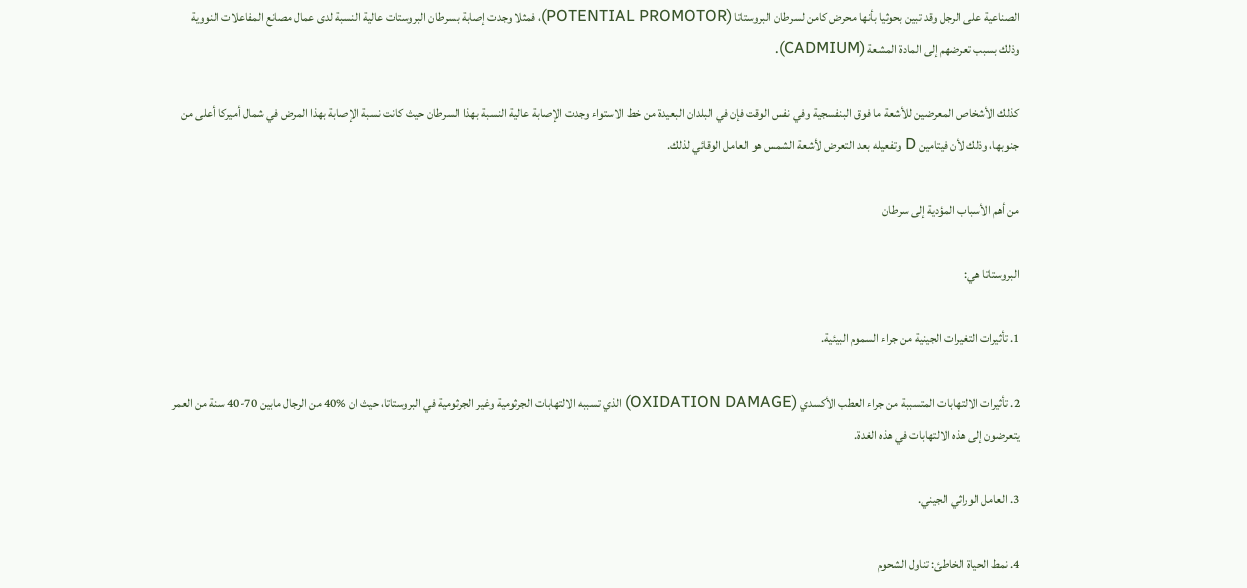الصناعية على الرجل وقد تبين بحوثيا بأنها محرض كامن لسرطان البروستاتا (POTENTIAL PROMOTOR)، فمثلا وجدت إصابة بسرطان البروستات عالية النسبة لدى عمال مصانع المفاعلات النووية وذلك بسبب تعرضهم إلى المادة المشعة (CADMIUM).

كذلك الأشخاص المعرضين للأشعة ما فوق البنفسجية وفي نفس الوقت فإن في البلدان البعيدة من خط الاستواء وجدت الإصابة عالية النسبة بهذا السرطان حيث كانت نسبة الإصابة بهذا المرض في شمال أميركا أعلى من جنوبها، وذلك لأن فيتامين D وتفعيله بعد التعرض لأشعة الشمس هو العامل الوقائي لذلك.

من أهم الأسباب المؤدية إلى سرطان

البروستاتا هي:

1. تأثيرات التغيرات الجينية من جراء السموم البيئية.

2. تأثيرات الالتهابات المتسببة من جراء العطب الأكسدي (OXIDATION DAMAGE) الذي تسببه الالتهابات الجرثومية وغير الجرثومية في البروستاتا، حيث ان %40 من الرجال مابين 70-40 سنة من العمر يتعرضون إلى هذه الالتهابات في هذه الغدة.

3. العامل الوراثي الجيني.

4. نمط الحياة الخاطئ: تناول الشحوم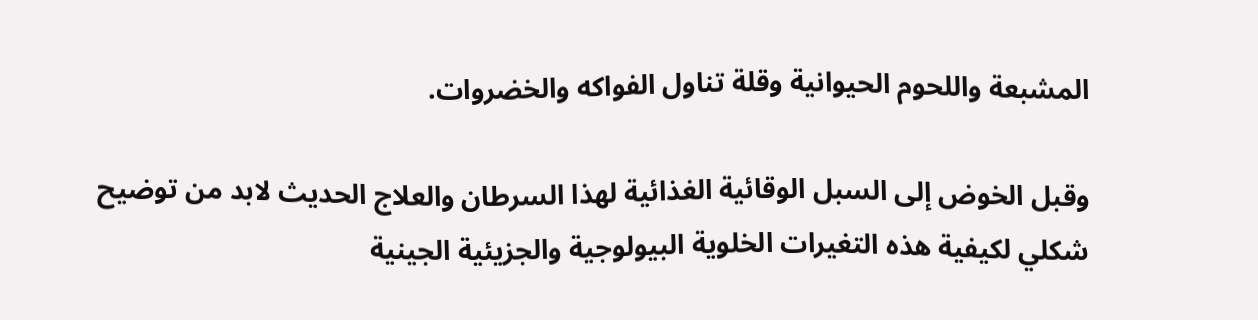المشبعة واللحوم الحيوانية وقلة تناول الفواكه والخضروات.

وقبل الخوض إلى السبل الوقائية الغذائية لهذا السرطان والعلاج الحديث لابد من توضيح شكلي لكيفية هذه التغيرات الخلوية البيولوجية والجزيئية الجينية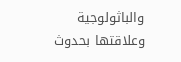والباثولوجية وعلاقتها بحدوث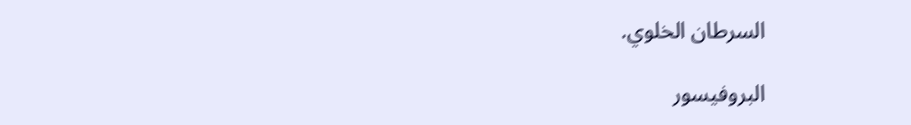السرطان الخلوي.

البروفيسور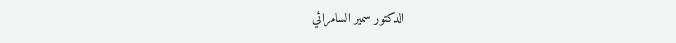الدكتور سمير السامرائي